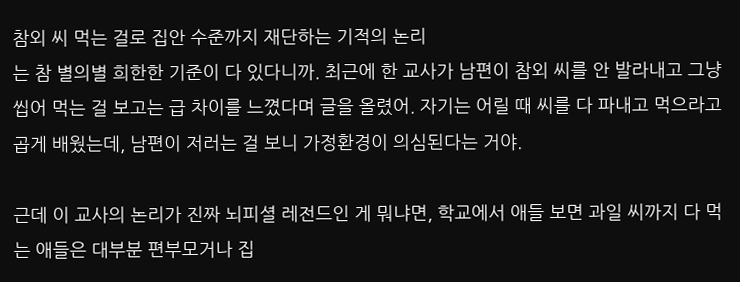참외 씨 먹는 걸로 집안 수준까지 재단하는 기적의 논리
는 참 별의별 희한한 기준이 다 있다니까. 최근에 한 교사가 남편이 참외 씨를 안 발라내고 그냥 씹어 먹는 걸 보고는 급 차이를 느꼈다며 글을 올렸어. 자기는 어릴 때 씨를 다 파내고 먹으라고 곱게 배웠는데, 남편이 저러는 걸 보니 가정환경이 의심된다는 거야.

근데 이 교사의 논리가 진짜 뇌피셜 레전드인 게 뭐냐면, 학교에서 애들 보면 과일 씨까지 다 먹는 애들은 대부분 편부모거나 집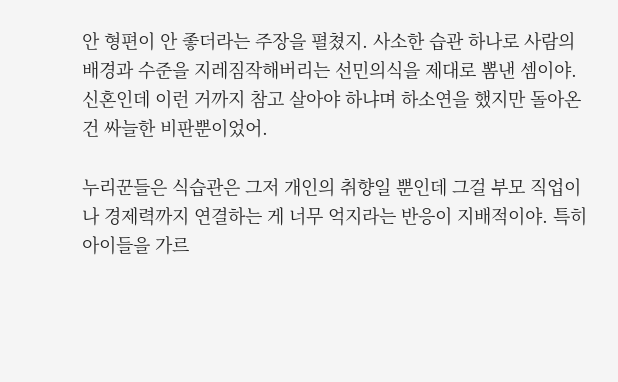안 형편이 안 좋더라는 주장을 펼쳤지. 사소한 습관 하나로 사람의 배경과 수준을 지레짐작해버리는 선민의식을 제대로 뽐낸 셈이야. 신혼인데 이런 거까지 참고 살아야 하냐며 하소연을 했지만 돌아온 건 싸늘한 비판뿐이었어.

누리꾼들은 식습관은 그저 개인의 취향일 뿐인데 그걸 부모 직업이나 경제력까지 연결하는 게 너무 억지라는 반응이 지배적이야. 특히 아이들을 가르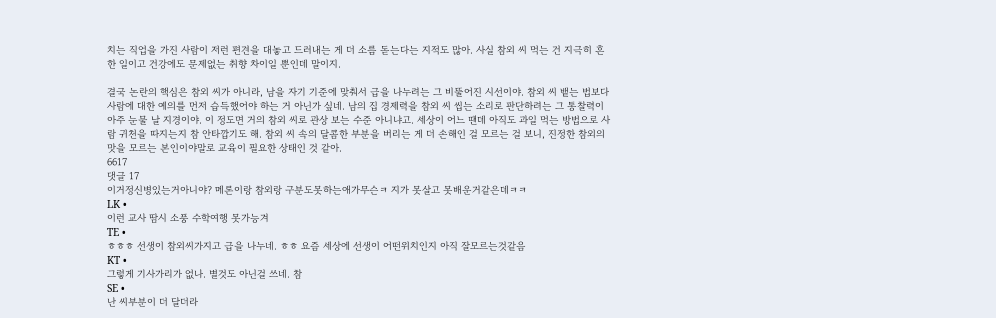치는 직업을 가진 사람이 저런 편견을 대놓고 드러내는 게 더 소름 돋는다는 지적도 많아. 사실 참외 씨 먹는 건 지극히 흔한 일이고 건강에도 문제없는 취향 차이일 뿐인데 말이지.

결국 논란의 핵심은 참외 씨가 아니라, 남을 자기 기준에 맞춰서 급을 나누려는 그 비뚤어진 시선이야. 참외 씨 뱉는 법보다 사람에 대한 예의를 먼저 습득했어야 하는 거 아닌가 싶네. 남의 집 경제력을 참외 씨 씹는 소리로 판단하려는 그 통찰력이 아주 눈물 날 지경이야. 이 정도면 거의 참외 씨로 관상 보는 수준 아니냐고. 세상이 어느 땐데 아직도 과일 먹는 방법으로 사람 귀천을 따지는지 참 안타깝기도 해. 참외 씨 속의 달콤한 부분을 버리는 게 더 손해인 걸 모르는 걸 보니, 진정한 참외의 맛을 모르는 본인이야말로 교육이 필요한 상태인 것 같아.
6617
댓글 17
이거정신병있는거아니야? 메론이랑 참외랑 구분도못하는애가무슨ㅋ 지가 못살고 못배운거같은데ㅋㅋ
LK •
이런 교사 땀시 소풍 수학여행 못가능겨
TE •
ㅎㅎㅎ 선생이 참외씨가지고 급을 나누네. ㅎㅎ 요즘 세상에 선생이 어떤위치인지 아직 잘모르는것같음
KT •
그렇게 기사가리가 없나. 별것도 아닌걸 쓰네. 참
SE •
난 씨부분이 더 달더라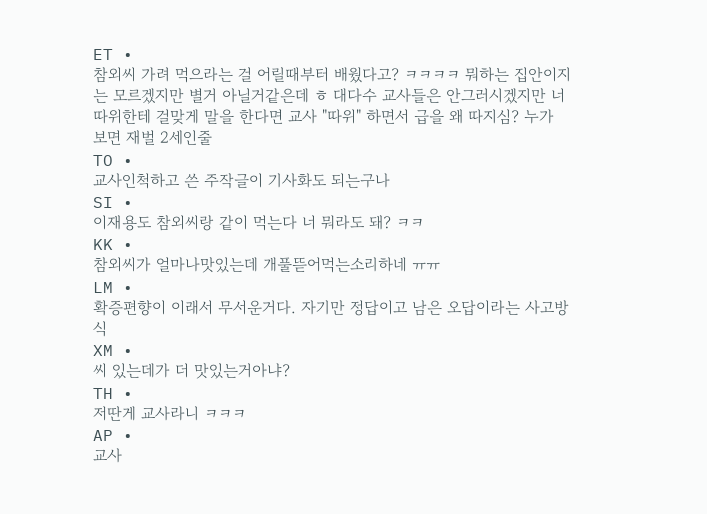ET •
참외씨 가려 먹으라는 걸 어릴때부터 배웠다고? ㅋㅋㅋㅋ 뭐하는 집안이지는 모르겠지만 별거 아닐거같은데 ㅎ 대다수 교사들은 안그러시겠지만 너따위한테 걸맞게 말을 한다면 교사 "따위" 하면서 급을 왜 따지심? 누가 보면 재벌 2세인줄
TO •
교사인척하고 쓴 주작글이 기사화도 되는구나
SI •
이재용도 참외씨랑 같이 먹는다 너 뭐라도 돼? ㅋㅋ
KK •
참외씨가 얼마나맛있는데 개풀뜯어먹는소리하네 ㅠㅠ
LM •
확증편향이 이래서 무서운거다. 자기만 정답이고 남은 오답이라는 사고방식
XM •
씨 있는데가 더 맛있는거아냐?
TH •
저딴게 교사라니 ㅋㅋㅋ
AP •
교사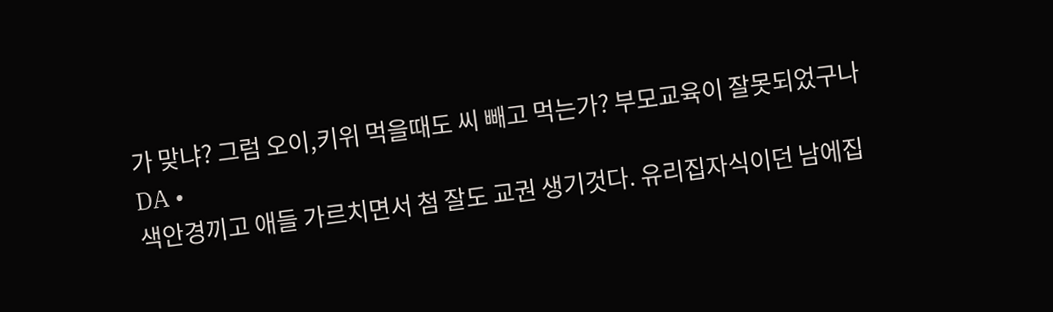가 맞냐? 그럼 오이,키위 먹을때도 씨 빼고 먹는가? 부모교육이 잘못되었구나
DA •
색안경끼고 애들 가르치면서 첨 잘도 교권 생기것다. 유리집자식이던 남에집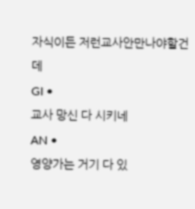자식이든 저런교사안만나야할건데
GI •
교사 망신 다 시키네
AN •
영양가는 거기 다 있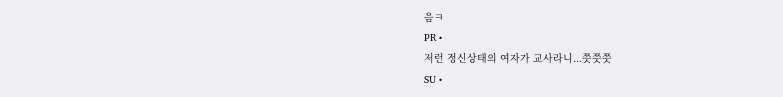음ㅋ
PR •
저런 정신상태의 여자가 교사라니...쯧쯧쯧
SU •